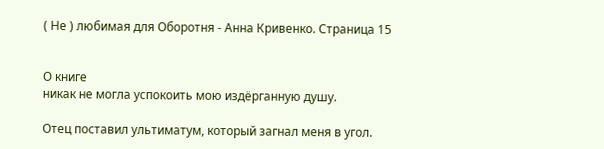( Не ) любимая для Оборотня - Анна Кривенко. Страница 15


О книге
никак не могла успокоить мою издёрганную душу.

Отец поставил ультиматум, который загнал меня в угол.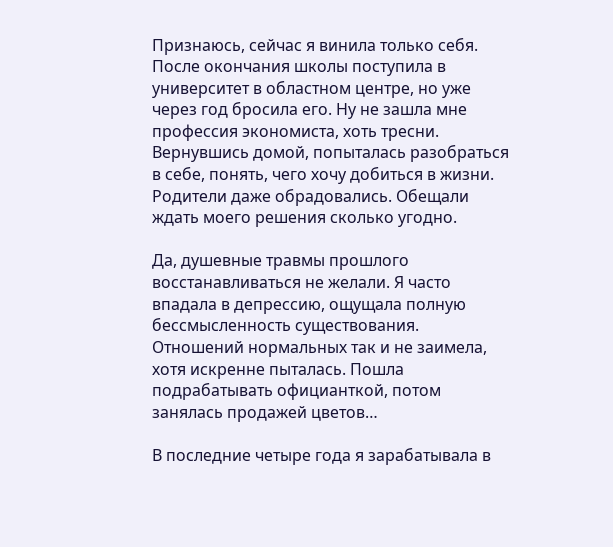Признаюсь, сейчас я винила только себя. После окончания школы поступила в университет в областном центре, но уже через год бросила его. Ну не зашла мне профессия экономиста, хоть тресни. Вернувшись домой, попыталась разобраться в себе, понять, чего хочу добиться в жизни. Родители даже обрадовались. Обещали ждать моего решения сколько угодно.

Да, душевные травмы прошлого восстанавливаться не желали. Я часто впадала в депрессию, ощущала полную бессмысленность существования. Отношений нормальных так и не заимела, хотя искренне пыталась. Пошла подрабатывать официанткой, потом занялась продажей цветов…

В последние четыре года я зарабатывала в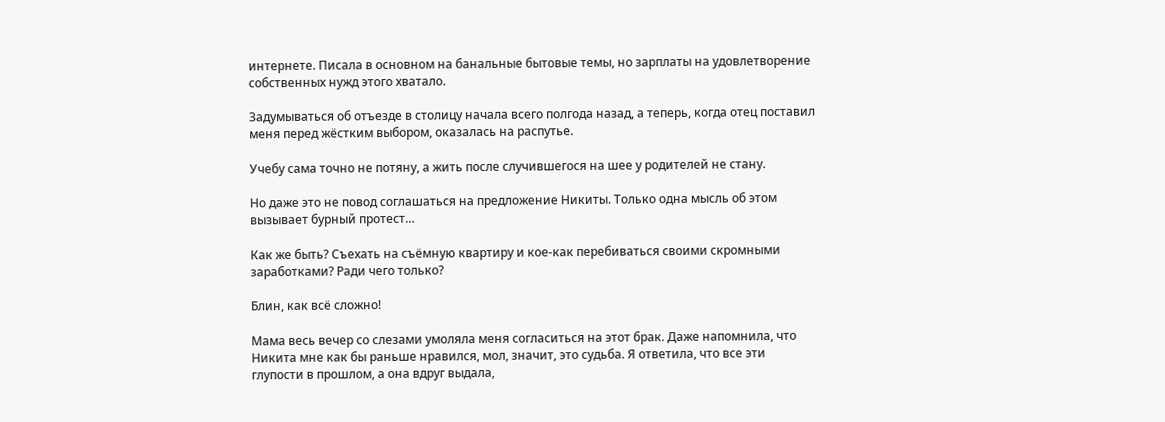интернете. Писала в основном на банальные бытовые темы, но зарплаты на удовлетворение собственных нужд этого хватало.

Задумываться об отъезде в столицу начала всего полгода назад, а теперь, когда отец поставил меня перед жёстким выбором, оказалась на распутье.

Учебу сама точно не потяну, а жить после случившегося на шее у родителей не стану.

Но даже это не повод соглашаться на предложение Никиты. Только одна мысль об этом вызывает бурный протест…

Как же быть? Съехать на съёмную квартиру и кое-как перебиваться своими скромными заработками? Ради чего только?

Блин, как всё сложно!

Мама весь вечер со слезами умоляла меня согласиться на этот брак. Даже напомнила, что Никита мне как бы раньше нравился, мол, значит, это судьба. Я ответила, что все эти глупости в прошлом, а она вдруг выдала,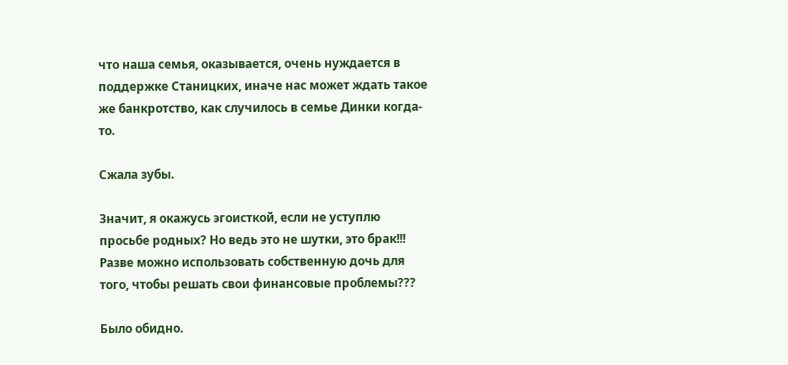что наша семья, оказывается, очень нуждается в поддержке Станицких, иначе нас может ждать такое же банкротство, как случилось в семье Динки когда-то.

Сжала зубы.

Значит, я окажусь эгоисткой, если не уступлю просьбе родных? Но ведь это не шутки, это брак!!! Разве можно использовать собственную дочь для того, чтобы решать свои финансовые проблемы???

Было обидно.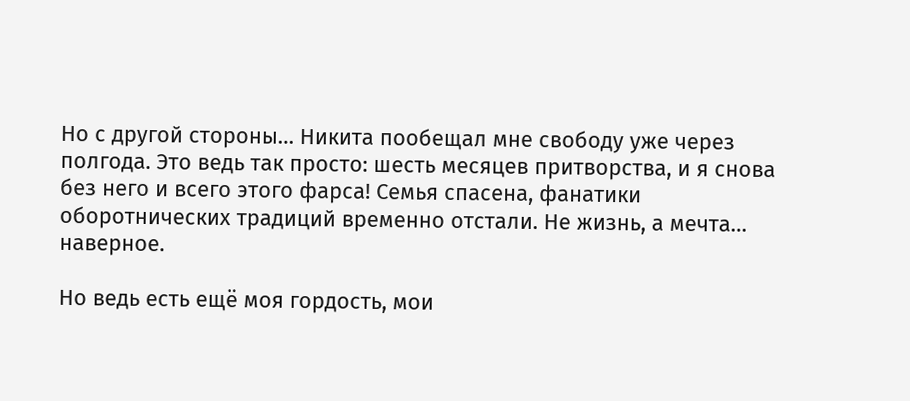Но с другой стороны… Никита пообещал мне свободу уже через полгода. Это ведь так просто: шесть месяцев притворства, и я снова без него и всего этого фарса! Семья спасена, фанатики оборотнических традиций временно отстали. Не жизнь, а мечта… наверное.

Но ведь есть ещё моя гордость, мои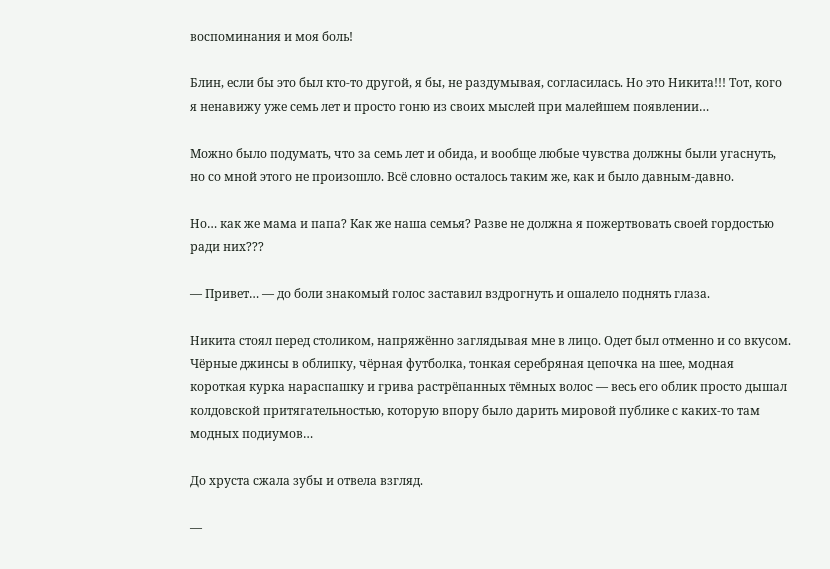воспоминания и моя боль!

Блин, если бы это был кто-то другой, я бы, не раздумывая, согласилась. Но это Никита!!! Тот, кого я ненавижу уже семь лет и просто гоню из своих мыслей при малейшем появлении…

Можно было подумать, что за семь лет и обида, и вообще любые чувства должны были угаснуть, но со мной этого не произошло. Всё словно осталось таким же, как и было давным-давно.

Но… как же мама и папа? Как же наша семья? Разве не должна я пожертвовать своей гордостью ради них???

— Привет… — до боли знакомый голос заставил вздрогнуть и ошалело поднять глаза.

Никита стоял перед столиком, напряжённо заглядывая мне в лицо. Одет был отменно и со вкусом. Чёрные джинсы в облипку, чёрная футболка, тонкая серебряная цепочка на шее, модная короткая курка нараспашку и грива растрёпанных тёмных волос — весь его облик просто дышал колдовской притягательностью, которую впору было дарить мировой публике с каких-то там модных подиумов…

До хруста сжала зубы и отвела взгляд.

—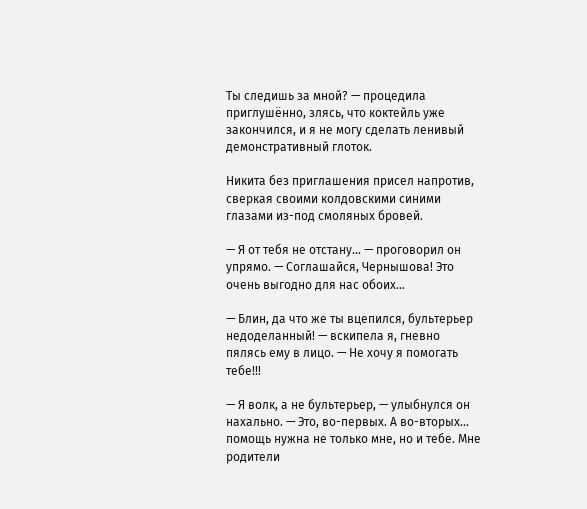Ты следишь за мной? — процедила приглушённо, злясь, что коктейль уже закончился, и я не могу сделать ленивый демонстративный глоток.

Никита без приглашения присел напротив, сверкая своими колдовскими синими глазами из-под смоляных бровей.

— Я от тебя не отстану… — проговорил он упрямо. — Соглашайся, Чернышова! Это очень выгодно для нас обоих…

— Блин, да что же ты вцепился, бультерьер недоделанный! — вскипела я, гневно пялясь ему в лицо. — Не хочу я помогать тебе!!!

— Я волк, а не бультерьер, — улыбнулся он нахально. — Это, во-первых. А во-вторых… помощь нужна не только мне, но и тебе. Мне родители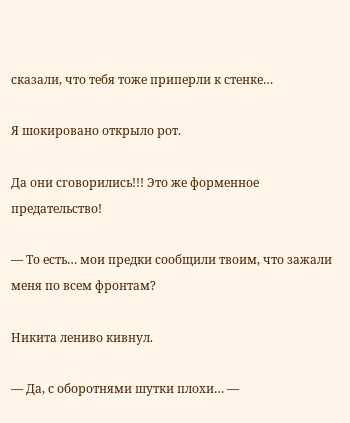сказали, что тебя тоже приперли к стенке…

Я шокировано открыло рот.

Да они сговорились!!! Это же форменное предательство!

— То есть… мои предки сообщили твоим, что зажали меня по всем фронтам?

Никита лениво кивнул.

— Да, с оборотнями шутки плохи… —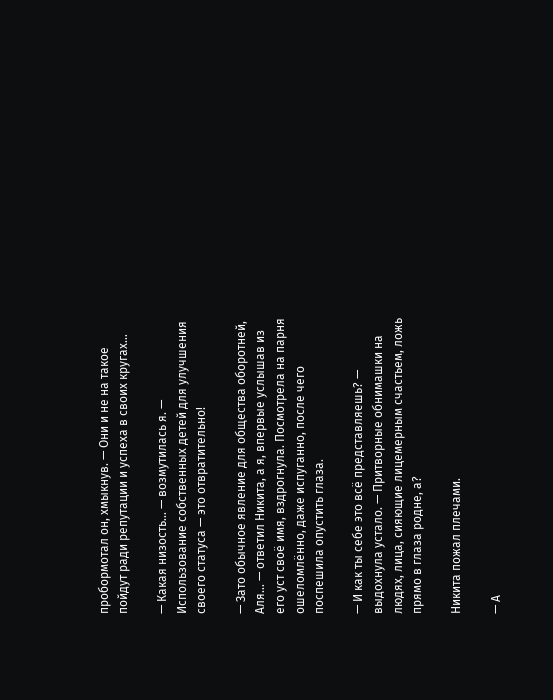пробормотал он, хмыкнув. — Они и не на такое пойдут ради репутации и успеха в своих кругах…

— Какая низость… — возмутилась я. — Использование собственных детей для улучшения своего статуса — это отвратительно!

— Зато обычное явление для общества оборотней, Аля… — ответил Никита, а я, впервые услышав из его уст своё имя, вздрогнула. Посмотрела на парня ошеломлённо, даже испуганно, после чего поспешила опустить глаза.

— И как ты себе это всё представляешь? — выдохнула устало. — Притворные обнимашки на людях, лица, сияющие лицемерным счастьем, ложь прямо в глаза родне, а?

Никита пожал плечами.

— А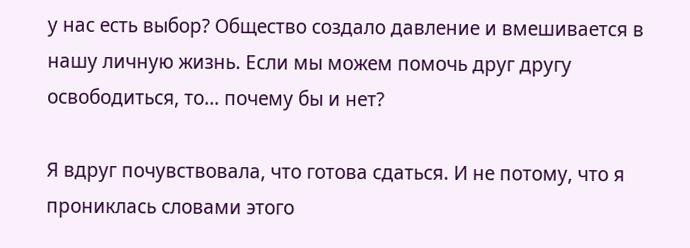у нас есть выбор? Общество создало давление и вмешивается в нашу личную жизнь. Если мы можем помочь друг другу освободиться, то… почему бы и нет?

Я вдруг почувствовала, что готова сдаться. И не потому, что я прониклась словами этого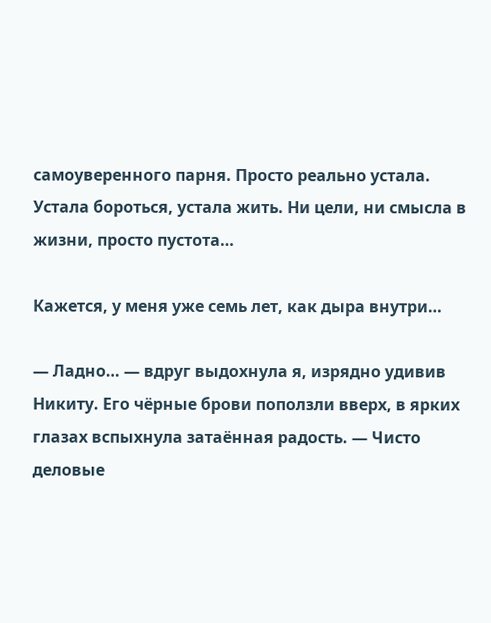самоуверенного парня. Просто реально устала. Устала бороться, устала жить. Ни цели, ни смысла в жизни, просто пустота…

Кажется, у меня уже семь лет, как дыра внутри…

— Ладно… — вдруг выдохнула я, изрядно удивив Никиту. Его чёрные брови поползли вверх, в ярких глазах вспыхнула затаённая радость. — Чисто деловые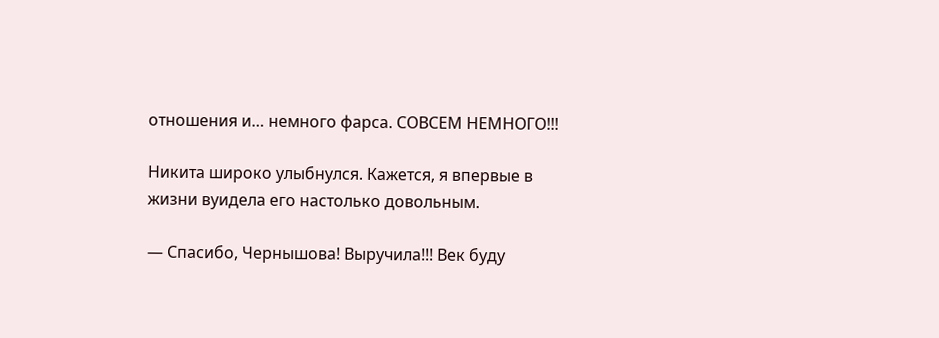отношения и… немного фарса. СОВСЕМ НЕМНОГО!!!

Никита широко улыбнулся. Кажется, я впервые в жизни вуидела его настолько довольным.

— Спасибо, Чернышова! Выручила!!! Век буду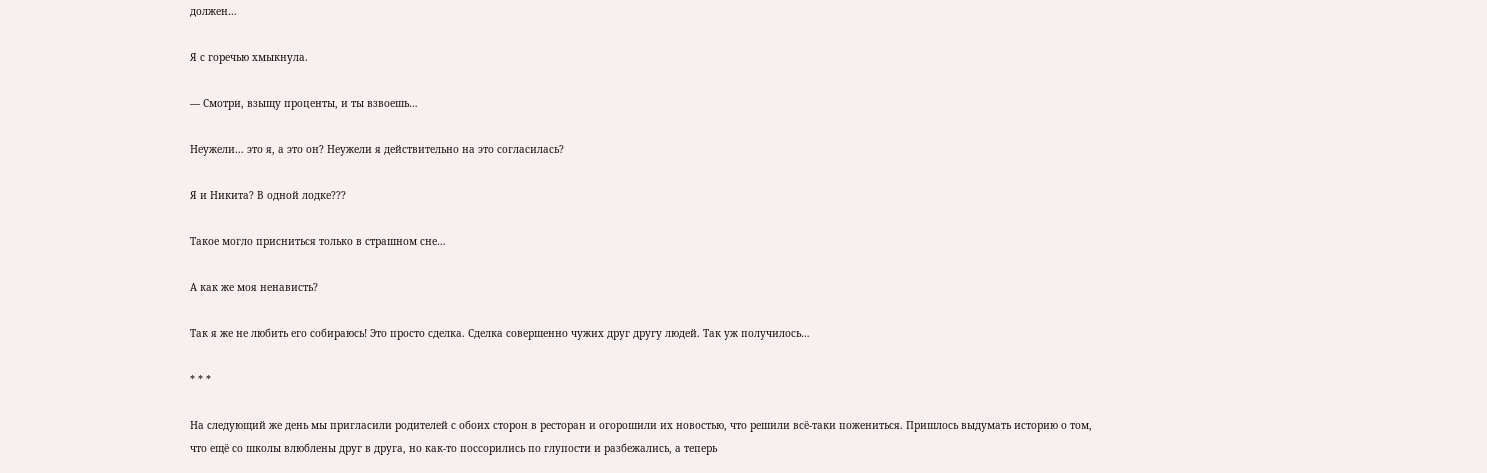должен…

Я с горечью хмыкнула.

— Смотри, взыщу проценты, и ты взвоешь…

Неужели… это я, а это он? Неужели я действительно на это согласилась?

Я и Никита? В одной лодке???

Такое могло присниться только в страшном сне…

А как же моя ненависть?

Так я же не любить его собираюсь! Это просто сделка. Сделка совершенно чужих друг другу людей. Так уж получилось…

* * *

На следующий же день мы пригласили родителей с обоих сторон в ресторан и огорошили их новостью, что решили всё-таки пожениться. Пришлось выдумать историю о том, что ещё со школы влюблены друг в друга, но как-то поссорились по глупости и разбежались, а теперь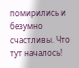помирились и безумно счастливы. Что тут началось!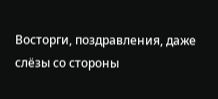Восторги, поздравления, даже слёзы со стороны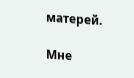матерей.

Мне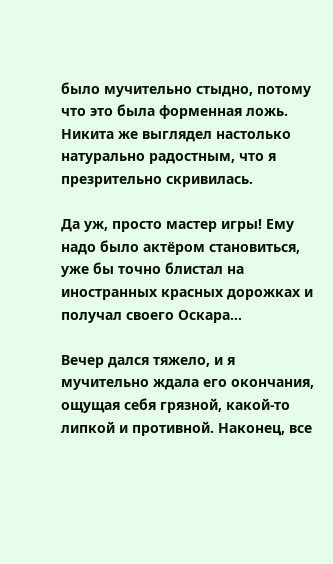было мучительно стыдно, потому что это была форменная ложь. Никита же выглядел настолько натурально радостным, что я презрительно скривилась.

Да уж, просто мастер игры! Ему надо было актёром становиться, уже бы точно блистал на иностранных красных дорожках и получал своего Оскара…

Вечер дался тяжело, и я мучительно ждала его окончания, ощущая себя грязной, какой-то липкой и противной. Наконец, все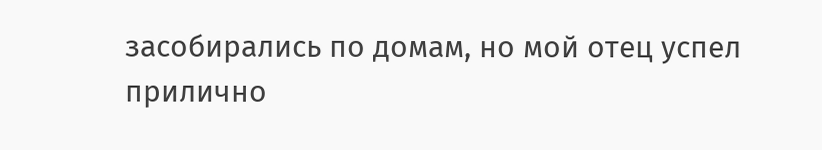засобирались по домам, но мой отец успел прилично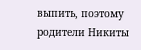выпить, поэтому родители Никиты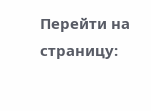Перейти на страницу: